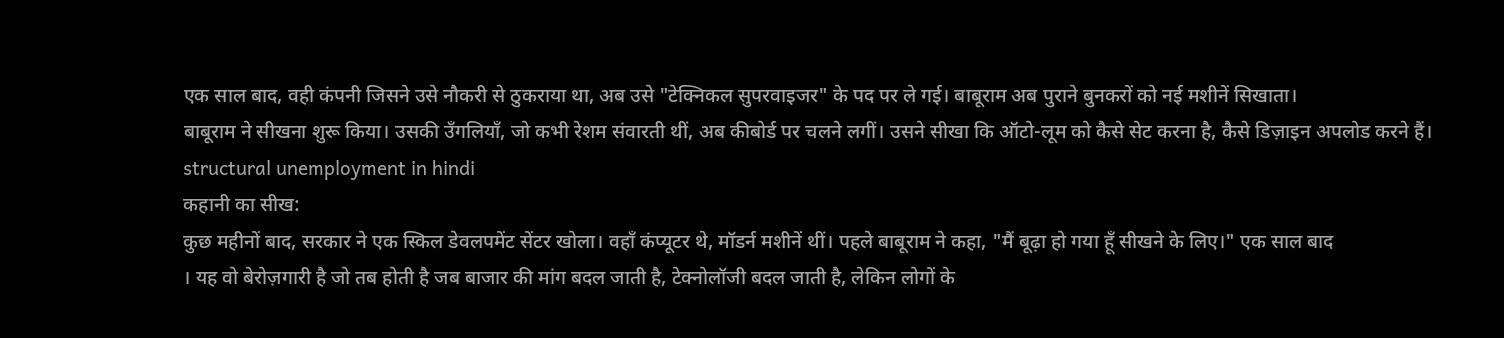एक साल बाद, वही कंपनी जिसने उसे नौकरी से ठुकराया था, अब उसे "टेक्निकल सुपरवाइजर" के पद पर ले गई। बाबूराम अब पुराने बुनकरों को नई मशीनें सिखाता।
बाबूराम ने सीखना शुरू किया। उसकी उँगलियाँ, जो कभी रेशम संवारती थीं, अब कीबोर्ड पर चलने लगीं। उसने सीखा कि ऑटो-लूम को कैसे सेट करना है, कैसे डिज़ाइन अपलोड करने हैं। structural unemployment in hindi
कहानी का सीख:
कुछ महीनों बाद, सरकार ने एक स्किल डेवलपमेंट सेंटर खोला। वहाँ कंप्यूटर थे, मॉडर्न मशीनें थीं। पहले बाबूराम ने कहा, "मैं बूढ़ा हो गया हूँ सीखने के लिए।" एक साल बाद
। यह वो बेरोज़गारी है जो तब होती है जब बाजार की मांग बदल जाती है, टेक्नोलॉजी बदल जाती है, लेकिन लोगों के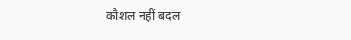कौशल नहीं बदल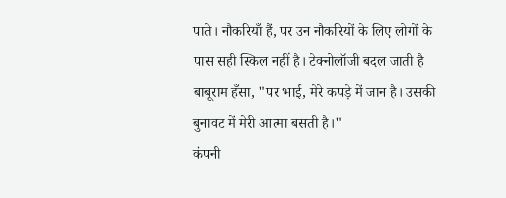पाते। नौकरियाँ हैं, पर उन नौकरियों के लिए लोगों के पास सही स्किल नहीं है। टेक्नोलॉजी बदल जाती है
बाबूराम हँसा, "पर भाई, मेरे कपड़े में जान है। उसकी बुनावट में मेरी आत्मा बसती है।"
कंपनी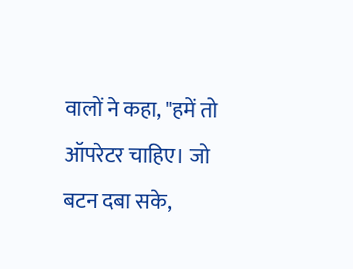वालों ने कहा, "हमें तो ऑपरेटर चाहिए। जो बटन दबा सके,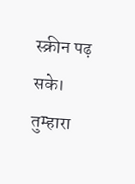स्क्रीन पढ़ सके। तुम्हारा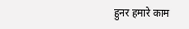हुनर हमारे काम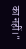का नहीं।"